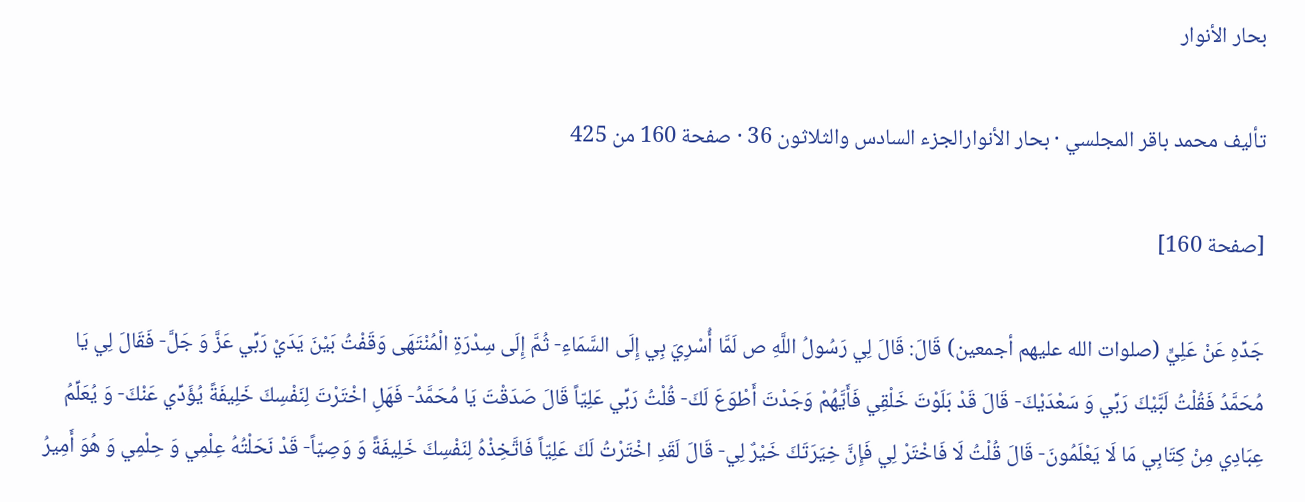بحار الأنوار

تأليف محمد باقر المجلسي · بحار الأنوارالجزء السادس والثلاثون 36 · صفحة 160 من 425

[صفحة 160]

جَدِّهِ عَنْ عَلِيٍّ (صلوات الله عليهم أجمعين) قَالَ: قَالَ لِي رَسُولُ اللَّهِ ص لَمَّا أُسْرِيَ بِي إِلَى السَّمَاءِ- ثُمَّ إِلَى سِدْرَةِ الْمُنْتَهَى وَقَفْتُ بَيْنَ يَدَيْ رَبِّي عَزَّ وَ جَلَّ- فَقَالَ لِي يَا مُحَمَّدُ فَقُلْتُ لَبَّيْكَ رَبِّي وَ سَعْدَيْكَ- قَالَ قَدْ بَلَوْتَ خَلْقِي فَأَيَّهُمْ وَجَدْتَ أَطْوَعَ لَكَ- قُلْتُ رَبِّي عَلِيّاً قَالَ صَدَقْتَ يَا مُحَمَّدُ- فَهَلِ اخْتَرْتَ لِنَفْسِكَ خَلِيفَةً يُؤَدِّي عَنْكَ- وَ يُعَلِّمُ عِبَادِي مِنْ كِتَابِي مَا لَا يَعْلَمُونَ- قَالَ قُلْتُ لَا فَاخْتَرْ لِي فَإِنَّ خِيَرَتَكَ خَيْرٌ لِي- قَالَ لَقَدِ اخْتَرْتُ لَكَ عَلِيّاً فَاتَّخِذْهُ لِنَفْسِكَ خَلِيفَةً وَ وَصِيّاً- قَدْ نَحَلْتُهُ عِلْمِي وَ حِلْمِي وَ هُوَ أَمِيرُ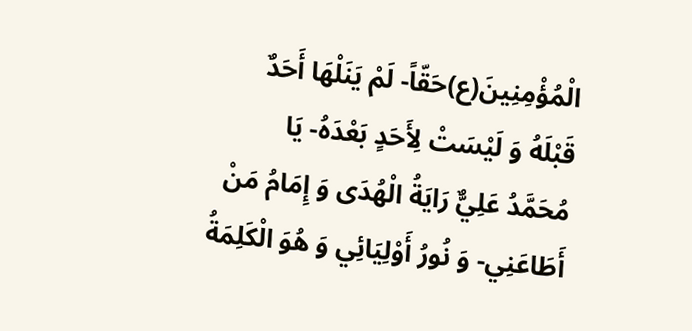الْمُؤْمِنِينَ(ع)حَقّاً- لَمْ يَنَلْهَا أَحَدٌ قَبْلَهُ وَ لَيْسَتْ لِأَحَدٍ بَعْدَهُ- يَا مُحَمَّدُ عَلِيٌّ رَايَةُ الْهُدَى وَ إِمَامُ مَنْ أَطَاعَنِي- وَ نُورُ أَوْلِيَائِي وَ هُوَ الْكَلِمَةُ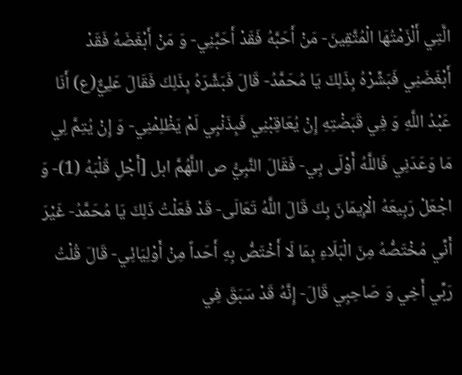الَّتِي أَلْزَمْتُهَا الْمُتَّقِينَ- مَنْ أَحَبَّهُ فَقَدْ أَحَبَّنِي- وَ مَنْ أَبْغَضَهُ فَقَدْ أَبْغَضَنِي فَبَشِّرْهُ بِذَلِكَ يَا مُحَمَّدُ- قَالَ فَبَشَّرَهُ بِذَلِكَ فَقَالَ عَلِيٌّ(ع) أَنَا عَبْدُ اللَّهِ وَ فِي قَبَضْتِهِ إِنْ يُعَاقِبْنِي فَبِذَنْبِي لَمْ يَظْلِمْنِي- وَ إِنْ يُتِمَّ لِي مَا وَعَدَنِي فَاللَّهُ أَوْلَى بِي- فَقَالَ النَّبِيُّ ص اللَّهُمَّ ابل [أَجْلِ قَلْبَهُ (1)- وَ اجْعَلْ رَبِيعَهُ الْإِيمَانَ بِكَ قَالَ اللَّهُ تَعَالَى- قَدْ فَعَلْتُ ذَلِكَ يَا مُحَمَّدُ- غَيْرَ أَنِّي مُخْتَصُّهُ مِنَ الْبَلَاءِ بِمَا لَا أَخْتَصُّ بِهِ أَحَداً مِنْ أَوْلِيَائِي- قَالَ قُلْتُ رَبِّي أَخِي وَ صَاحِبِي قَالَ- إِنَّهُ قَدْ سَبَقَ فِي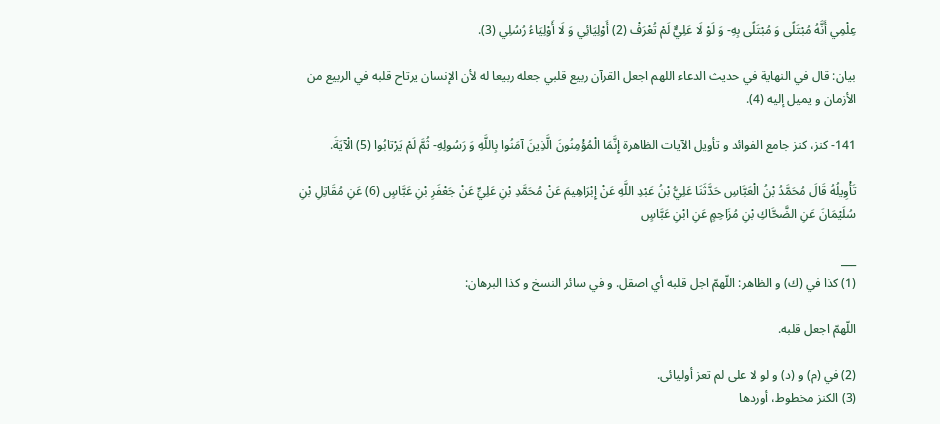عِلْمِي أَنَّهُ مُبْتَلًى وَ مُبْتَلًى بِهِ- وَ لَوْ لَا عَلِيٌّ لَمْ تُعْرَفْ (2) أَوْلِيَائِي وَ لَا أَوْلِيَاءُ رُسُلِي (3).

بيان: قال في النهاية في حديث الدعاء اللهم اجعل القرآن ربيع قلبي جعله ربيعا له لأن الإنسان يرتاح قلبه في الربيع من الأزمان و يميل إليه (4).

141- كنز، كنز جامع الفوائد و تأويل الآيات الظاهرة إِنَّمَا الْمُؤْمِنُونَ الَّذِينَ آمَنُوا بِاللَّهِ وَ رَسُولِهِ- ثُمَّ لَمْ يَرْتابُوا (5) الْآيَةَ.

تَأْوِيلُهُ قَالَ مُحَمَّدُ بْنُ الْعَبَّاسِ حَدَّثَنَا عَلِيُّ بْنُ عَبْدِ اللَّهِ عَنْ إِبْرَاهِيمَ عَنْ مُحَمَّدِ بْنِ عَلِيٍّ عَنْ جَعْفَرِ بْنِ عَبَّاسٍ (6) عَنِ مُقَاتِلِ بْنِ سُلَيْمَانَ عَنِ الضَّحَّاكِ بْنِ مُزَاحِمٍ عَنِ ابْنِ عَبَّاسٍ

___
(1) كذا في (ك) و الظاهر: اللّهمّ اجل قلبه أي اصقل. و في سائر النسخ و كذا البرهان:

اللّهمّ اجعل قلبه.

(2) في (م) و (د) و لو لا على لم تعز أوليائى.
(3) الكنز مخطوط، أوردها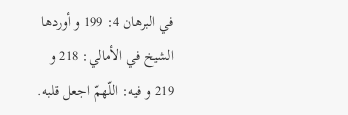في البرهان 4: 199 و أوردها الشيخ في الأمالي: 218 و 219 و فيه: اللّهمّ اجعل قلبه.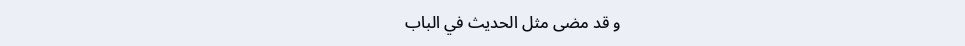و قد مضى مثل الحديث في الباب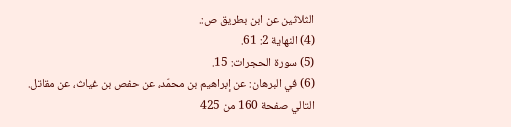الثلاثين عن ابن بطريق ص:.
(4) النهاية 2: 61.
(5) سورة الحجرات: 15.
(6) في البرهان: عن إبراهيم بن محمّد، عن حفص بن غياث، عن مقاتل.
التالي صفحة 160 من 425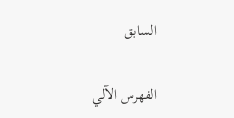السابق

الفهرس الآلي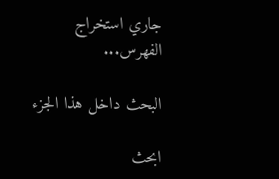جاري استخراج الفهرس...

البحث داخل هذا الجزء

ابحث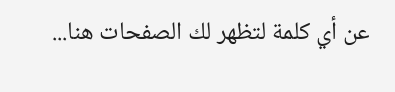عن أي كلمة لتظهر لك الصفحات هنا...